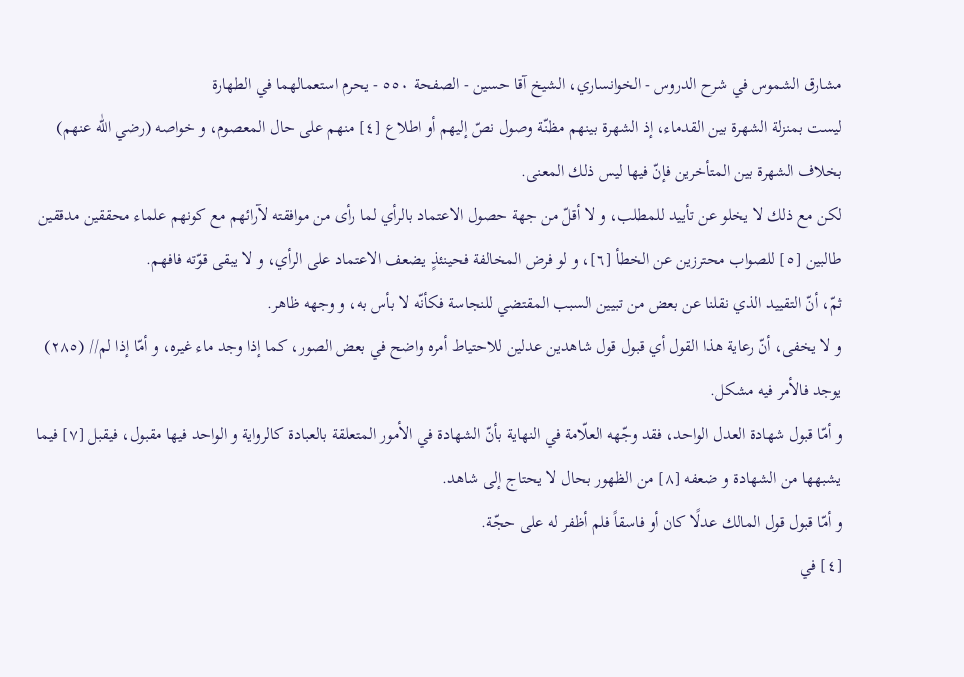مشارق الشموس في شرح الدروس - الخوانساري، الشيخ آقا حسين - الصفحة ٥٥٠ - يحرم استعمالهما في الطهارة
ليست بمنزلة الشهرة بين القدماء، إذ الشهرة بينهم مظنّة وصول نصّ إليهم أو اطلاع [٤] منهم على حال المعصوم، و خواصه (رضي اللّٰه عنهم) بخلاف الشهرة بين المتأخرين فإنّ فيها ليس ذلك المعنى.
لكن مع ذلك لا يخلو عن تأييد للمطلب، و لا أقلّ من جهة حصول الاعتماد بالرأي لما رأى من موافقته لآرائهم مع كونهم علماء محققين مدققين طالبين [٥] للصواب محترزين عن الخطأ [٦]، و لو فرض المخالفة فحينئذٍ يضعف الاعتماد على الرأي، و لا يبقى قوّته فافهم.
ثمّ، أنّ التقييد الذي نقلنا عن بعض من تبيين السبب المقتضي للنجاسة فكأنّه لا بأس به، و وجهه ظاهر.
و لا يخفى، أنّ رعاية هذا القول أي قبول قول شاهدين عدلين للاحتياط أمره واضح في بعض الصور، كما إذا وجد ماء غيره، و أمّا إذا لم// (٢٨٥) يوجد فالأمر فيه مشكل.
و أمّا قبول شهادة العدل الواحد، فقد وجّهه العلّامة في النهاية بأنّ الشهادة في الأمور المتعلقة بالعبادة كالرواية و الواحد فيها مقبول، فيقبل [٧] فيما يشبهها من الشهادة و ضعفه [٨] من الظهور بحال لا يحتاج إلى شاهد.
و أمّا قبول قول المالك عدلًا كان أو فاسقاً فلم أظفر له على حجّة.
[٤] في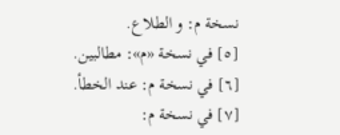نسخة م: و الطلاع.
[٥] في نسخة «م»: مطالبين.
[٦] في نسخة م: عند الخطأ.
[٧] في نسخة م: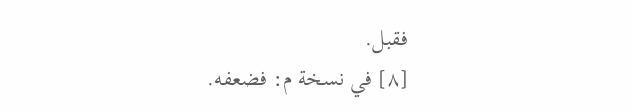فقبل.
[٨] في نسخة م: فضعفه.